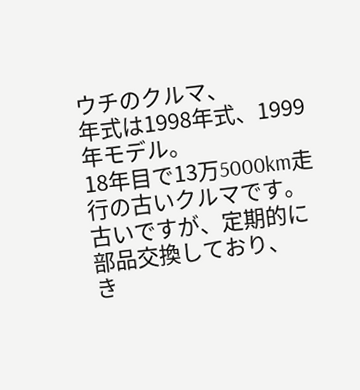ウチのクルマ、
年式は1998年式、1999年モデル。
18年目で13万5000km走行の古いクルマです。
古いですが、定期的に部品交換しており、
き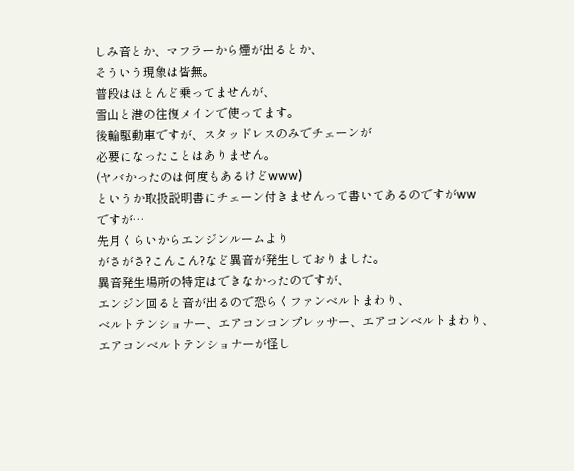しみ音とか、マフラーから煙が出るとか、
そういう現象は皆無。
普段はほとんど乗ってませんが、
雪山と港の往復メインで使ってます。
後輪駆動車ですが、スタッドレスのみでチェーンが
必要になったことはありません。
(ヤバかったのは何度もあるけどwww)
というか取扱説明書にチェーン付きませんって書いてあるのですがww
ですが…
先月くらいからエンジンルームより
がさがさ?こんこん?など異音が発生しておりました。
異音発生場所の特定はできなかったのですが、
エンジン回ると音が出るので恐らくファンベルトまわり、
ベルトテンショナー、エアコンコンプレッサー、エアコンベルトまわり、
エアコンベルトテンショナーが怪し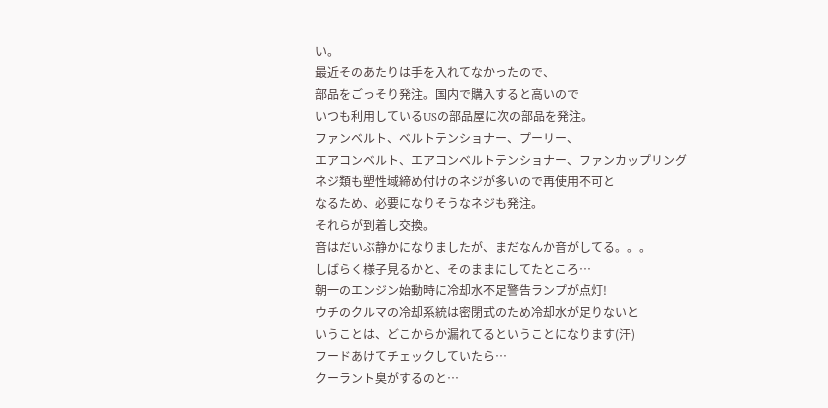い。
最近そのあたりは手を入れてなかったので、
部品をごっそり発注。国内で購入すると高いので
いつも利用しているUSの部品屋に次の部品を発注。
ファンベルト、ベルトテンショナー、プーリー、
エアコンベルト、エアコンベルトテンショナー、ファンカップリング
ネジ類も塑性域締め付けのネジが多いので再使用不可と
なるため、必要になりそうなネジも発注。
それらが到着し交換。
音はだいぶ静かになりましたが、まだなんか音がしてる。。。
しばらく様子見るかと、そのままにしてたところ…
朝一のエンジン始動時に冷却水不足警告ランプが点灯!
ウチのクルマの冷却系統は密閉式のため冷却水が足りないと
いうことは、どこからか漏れてるということになります(汗)
フードあけてチェックしていたら…
クーラント臭がするのと…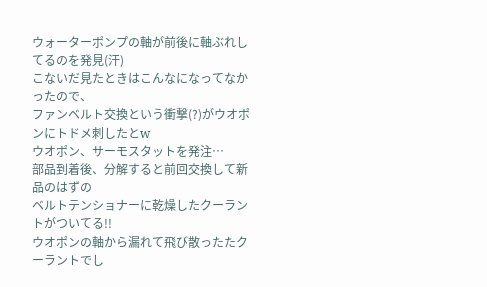ウォーターポンプの軸が前後に軸ぶれしてるのを発見(汗)
こないだ見たときはこんなになってなかったので、
ファンベルト交換という衝撃(?)がウオポンにトドメ刺したとw
ウオポン、サーモスタットを発注…
部品到着後、分解すると前回交換して新品のはずの
ベルトテンショナーに乾燥したクーラントがついてる!!
ウオポンの軸から漏れて飛び散ったたクーラントでし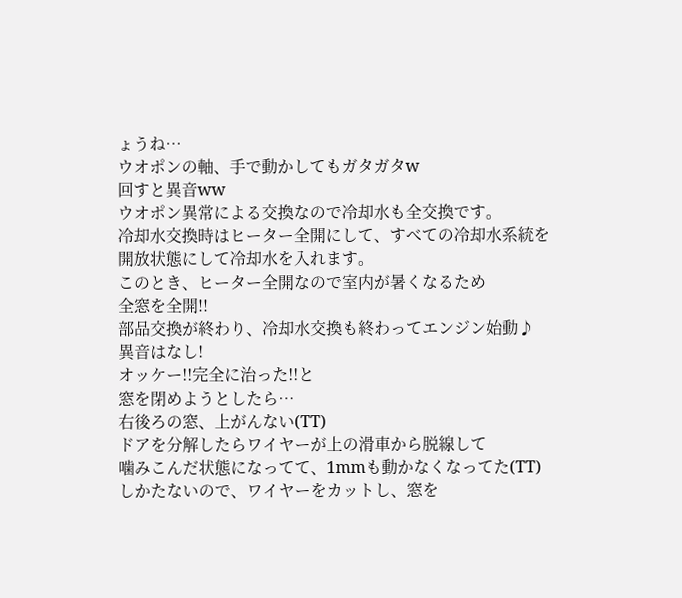ょうね…
ウオポンの軸、手で動かしてもガタガタw
回すと異音ww
ウオポン異常による交換なので冷却水も全交換です。
冷却水交換時はヒーター全開にして、すべての冷却水系統を
開放状態にして冷却水を入れます。
このとき、ヒーター全開なので室内が暑くなるため
全窓を全開!!
部品交換が終わり、冷却水交換も終わってエンジン始動♪
異音はなし!
オッケー!!完全に治った!!と
窓を閉めようとしたら…
右後ろの窓、上がんない(TT)
ドアを分解したらワイヤーが上の滑車から脱線して
噛みこんだ状態になってて、1mmも動かなくなってた(TT)
しかたないので、ワイヤーをカットし、窓を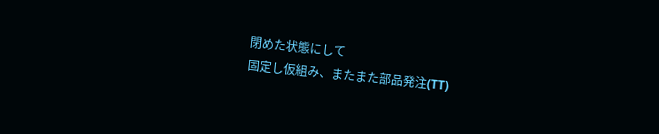閉めた状態にして
固定し仮組み、またまた部品発注(TT)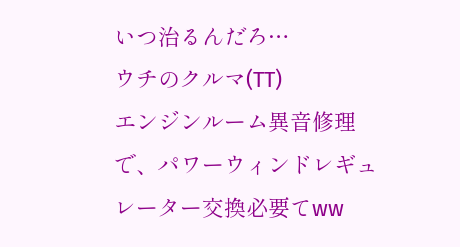いつ治るんだろ…
ウチのクルマ(TT)
エンジンルーム異音修理で、パワーウィンドレギュレーター交換必要てww